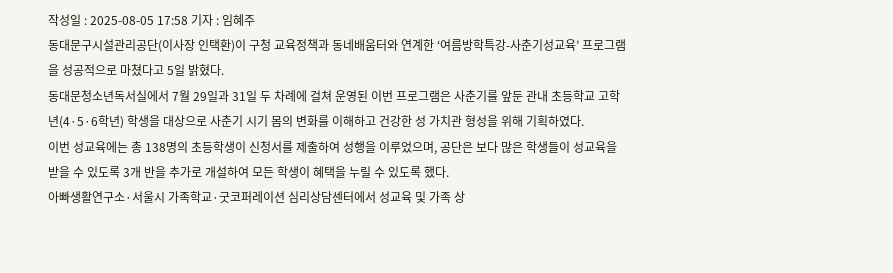작성일 : 2025-08-05 17:58 기자 : 임혜주
동대문구시설관리공단(이사장 인택환)이 구청 교육정책과 동네배움터와 연계한 ‘여름방학특강-사춘기성교육’ 프로그램을 성공적으로 마쳤다고 5일 밝혔다.
동대문청소년독서실에서 7월 29일과 31일 두 차례에 걸쳐 운영된 이번 프로그램은 사춘기를 앞둔 관내 초등학교 고학년(4·5·6학년) 학생을 대상으로 사춘기 시기 몸의 변화를 이해하고 건강한 성 가치관 형성을 위해 기획하였다.
이번 성교육에는 총 138명의 초등학생이 신청서를 제출하여 성행을 이루었으며, 공단은 보다 많은 학생들이 성교육을 받을 수 있도록 3개 반을 추가로 개설하여 모든 학생이 혜택을 누릴 수 있도록 했다.
아빠생활연구소·서울시 가족학교·굿코퍼레이션 심리상담센터에서 성교육 및 가족 상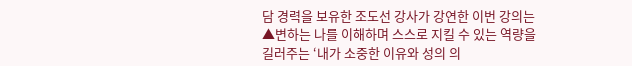담 경력을 보유한 조도선 강사가 강연한 이번 강의는 ▲변하는 나를 이해하며 스스로 지킬 수 있는 역량을 길러주는 ‘내가 소중한 이유와 성의 의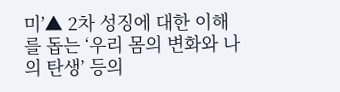미’▲ 2차 성징에 대한 이해를 돕는 ‘우리 몸의 변화와 나의 탄생’ 등의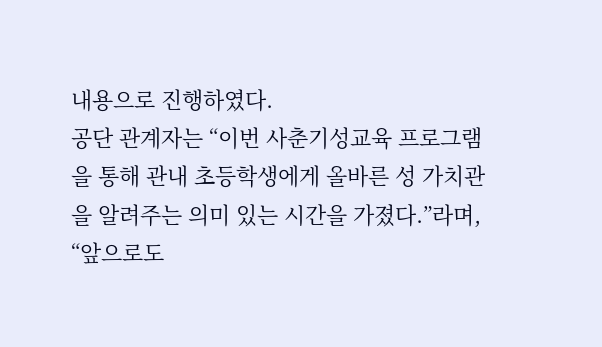내용으로 진행하였다.
공단 관계자는 “이번 사춘기성교육 프로그램을 통해 관내 초등학생에게 올바른 성 가치관을 알려주는 의미 있는 시간을 가졌다.”라며, “앞으로도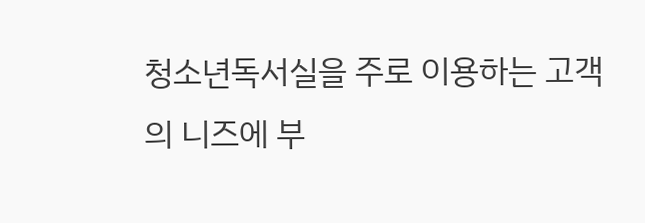청소년독서실을 주로 이용하는 고객의 니즈에 부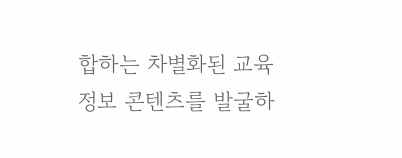합하는 차별화된 교육 정보 콘텐츠를 발굴하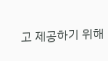고 제공하기 위해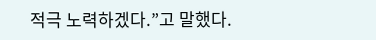적극 노력하겠다.”고 말했다.